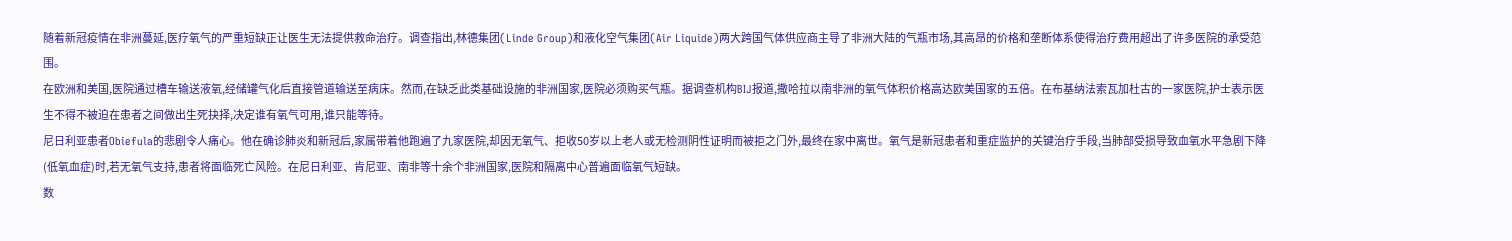随着新冠疫情在非洲蔓延,医疗氧气的严重短缺正让医生无法提供救命治疗。调查指出,林德集团(Linde Group)和液化空气集团(Air Liquide)两大跨国气体供应商主导了非洲大陆的气瓶市场,其高昂的价格和垄断体系使得治疗费用超出了许多医院的承受范围。
在欧洲和美国,医院通过槽车输送液氧,经储罐气化后直接管道输送至病床。然而,在缺乏此类基础设施的非洲国家,医院必须购买气瓶。据调查机构BIJ报道,撒哈拉以南非洲的氧气体积价格高达欧美国家的五倍。在布基纳法索瓦加杜古的一家医院,护士表示医生不得不被迫在患者之间做出生死抉择,决定谁有氧气可用,谁只能等待。
尼日利亚患者Obiefula的悲剧令人痛心。他在确诊肺炎和新冠后,家属带着他跑遍了九家医院,却因无氧气、拒收50岁以上老人或无检测阴性证明而被拒之门外,最终在家中离世。氧气是新冠患者和重症监护的关键治疗手段,当肺部受损导致血氧水平急剧下降(低氧血症)时,若无氧气支持,患者将面临死亡风险。在尼日利亚、肯尼亚、南非等十余个非洲国家,医院和隔离中心普遍面临氧气短缺。
数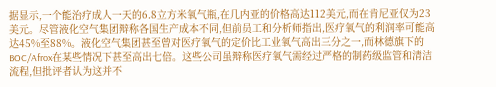据显示,一个能治疗成人一天的6.8立方米氧气瓶,在几内亚的价格高达112美元,而在肯尼亚仅为23美元。尽管液化空气集团辩称各国生产成本不同,但前员工和分析师指出,医疗氧气的利润率可能高达45%至88%。液化空气集团甚至曾对医疗氧气的定价比工业氧气高出三分之一,而林德旗下的BOC/Afrox在某些情况下甚至高出七倍。这些公司虽辩称医疗氧气需经过严格的制药级监管和清洁流程,但批评者认为这并不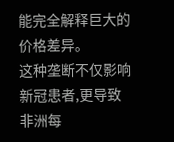能完全解释巨大的价格差异。
这种垄断不仅影响新冠患者,更导致非洲每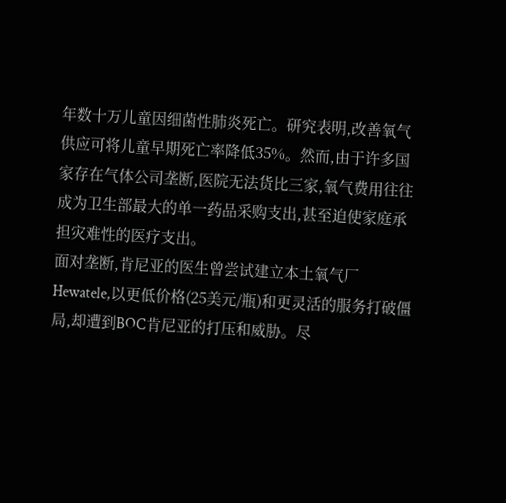年数十万儿童因细菌性肺炎死亡。研究表明,改善氧气供应可将儿童早期死亡率降低35%。然而,由于许多国家存在气体公司垄断,医院无法货比三家,氧气费用往往成为卫生部最大的单一药品采购支出,甚至迫使家庭承担灾难性的医疗支出。
面对垄断,肯尼亚的医生曾尝试建立本土氧气厂Hewatele,以更低价格(25美元/瓶)和更灵活的服务打破僵局,却遭到BOC肯尼亚的打压和威胁。尽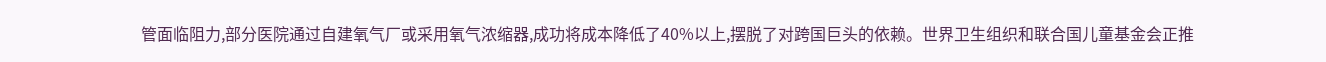管面临阻力,部分医院通过自建氧气厂或采用氧气浓缩器,成功将成本降低了40%以上,摆脱了对跨国巨头的依赖。世界卫生组织和联合国儿童基金会正推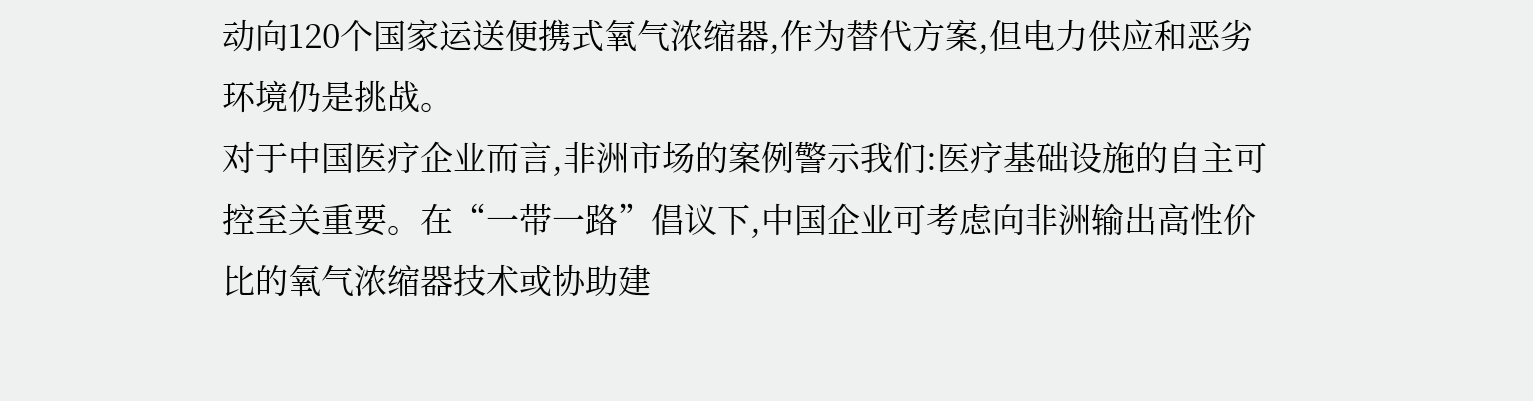动向120个国家运送便携式氧气浓缩器,作为替代方案,但电力供应和恶劣环境仍是挑战。
对于中国医疗企业而言,非洲市场的案例警示我们:医疗基础设施的自主可控至关重要。在“一带一路”倡议下,中国企业可考虑向非洲输出高性价比的氧气浓缩器技术或协助建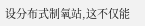设分布式制氧站,这不仅能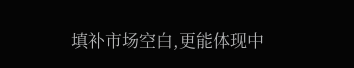填补市场空白,更能体现中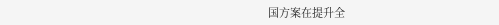国方案在提升全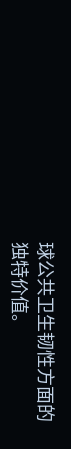球公共卫生韧性方面的独特价值。